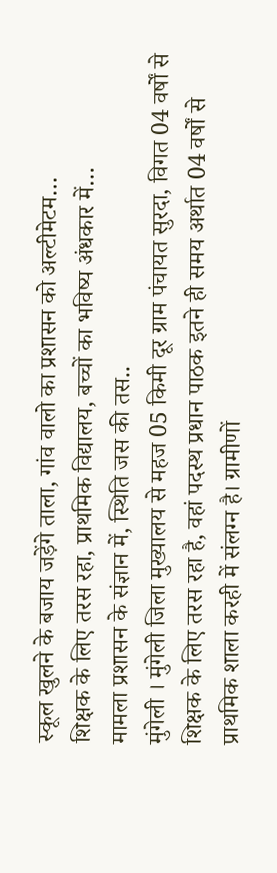स्कूल खुलने के बजाय जड़ेंगे ताला, गांव वालो का प्रशासन को अल्टीमेटम…
शिक्षक के लिए तरस रहा, प्राथमिक विद्यालय, बच्चों का भविष्य अंधकार में…
मामला प्रशासन के संज्ञान में, स्थिति जस की तस..
मुंगेली । मुंगेली जिला मुख्यालय से महज 05 किमी दूर ग्राम पंचायत सुरदा, विगत 04 वर्षों से शिक्षक के लिए तरस रहा है, वहां पदस्थ प्रधान पाठक इतने ही समय अर्थात 04 वर्षों से प्राथमिक शाला करही में संलग्न है। ग्रामीणों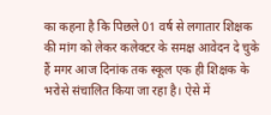का कहना है कि पिछले 01 वर्ष से लगातार शिक्षक की मांग को लेकर कलेक्टर के समक्ष आवेदन दे चुके हैं मगर आज दिनांक तक स्कूल एक ही शिक्षक के भरोसे संचालित किया जा रहा है। ऐसे में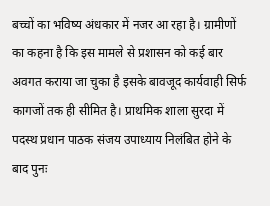बच्चों का भविष्य अंधकार में नजर आ रहा है। ग्रामीणों का कहना है कि इस मामले से प्रशासन को कई बार अवगत कराया जा चुका है इसके बावजूद कार्यवाही सिर्फ कागजों तक ही सीमित है। प्राथमिक शाला सुरदा में पदस्थ प्रधान पाठक संजय उपाध्याय निलंबित होने के बाद पुनः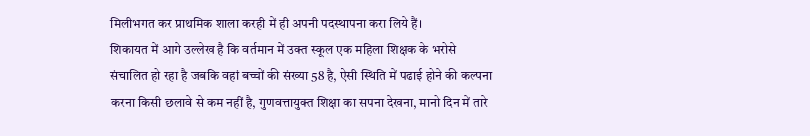मिलीभगत कर प्राथमिक शाला करही में ही अपनी पदस्थापना करा लिये हैं।
शिकायत में आगे उल्लेख है कि वर्तमान में उक्त स्कूल एक महिला शिक्षक के भरोसे संचालित हो रहा है जबकि वहां बच्चों की संख्या 58 है, ऐसी स्थिति में पढाई होने की कल्पना करना किसी छलावे से कम नहीं है, गुणवत्तायुक्त शिक्षा का सपना देखना, मानो दिन में तारे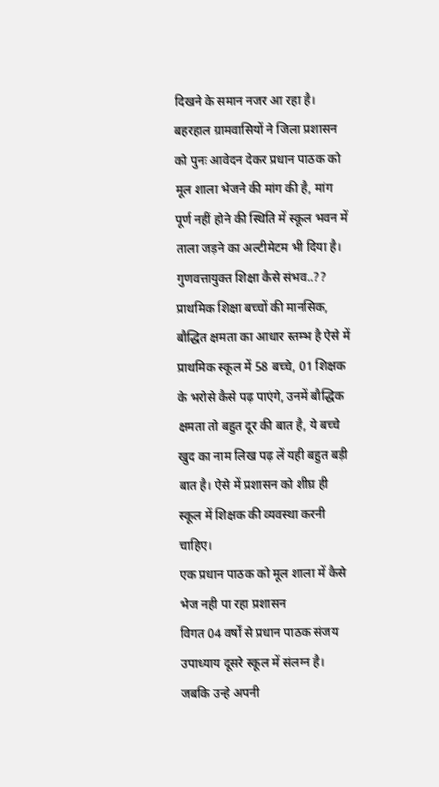दिखने के समान नजर आ रहा है। बहरहाल ग्रामवासियों ने जिला प्रशासन को पुनः आवेदन देकर प्रधान पाठक को मूल शाला भेजने की मांग की है, मांग पूर्ण नहीं होने की स्थिति में स्कूल भवन में ताला जड़ने का अल्टीमेटम भी दिया है।
गुणवत्तायुक्त शिक्षा कैसे संभव..??
प्राथमिक शिक्षा बच्चों की मानसिक, बौद्धित क्षमता का आधार स्तम्भ है ऐसे में प्राथमिक स्कूल में 58 बच्चे, 01 शिक्षक के भरोसे कैसे पढ़ पाएंगे, उनमें बौद्धिक क्षमता तो बहुत दूर की बात है, ये बच्चे खुद का नाम लिख पढ़ लें यही बहुत बड़ी बात है। ऐसे में प्रशासन को शीघ्र ही स्कूल में शिक्षक की व्यवस्था करनी चाहिए।
एक प्रधान पाठक को मूल शाला में कैसे भेज नही पा रहा प्रशासन
विगत 04 वर्षों से प्रधान पाठक संजय उपाध्याय दूसरे स्कूल में संलग्न है। जबकि उन्हे अपनी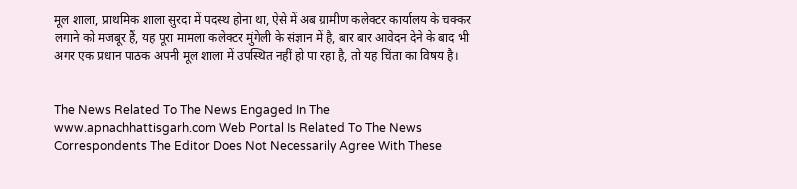मूल शाला, प्राथमिक शाला सुरदा में पदस्थ होना था, ऐसे में अब ग्रामीण कलेक्टर कार्यालय के चक्कर लगाने को मजबूर हैं, यह पूरा मामला कलेक्टर मुंगेली के संज्ञान में है, बार बार आवेदन देने के बाद भी अगर एक प्रधान पाठक अपनी मूल शाला में उपस्थित नहीं हो पा रहा है, तो यह चिंता का विषय है।


The News Related To The News Engaged In The www.apnachhattisgarh.com Web Portal Is Related To The News Correspondents The Editor Does Not Necessarily Agree With These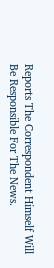Reports The Correspondent Himself Will Be Responsible For The News.